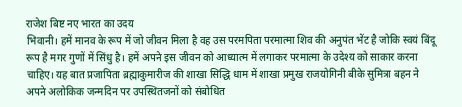राजेश बिष्ट नए भारत का उदय
भिवानी। हमें मानव के रूप में जो जीवन मिला है वह उस परमपिता परमात्मा शिव की अनुपंत भेंट है जोकि स्वयं बिंदू रूप है मगर गुणों में सिंधु है। हमें अपने इस जीवन को आध्यात्म में लगाकर परमात्मा के उदेश्य को साकार करना चाहिए। यह बात प्रजापिता ब्रह्माकुमारीज की शाखा सिद्धि धाम में शाखा प्रमुख राजयोगिनी बीके सुमित्रा बहन ने अपने अलोकिक जन्मदिन पर उपस्थितजनों को संबोधित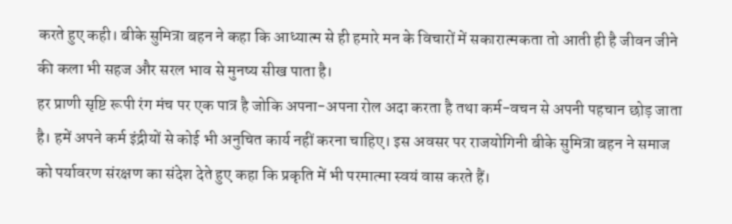करते हुए कही। बीके सुमित्रा बहन ने कहा कि आध्यात्म से ही हमारे मन के विचारों में सकारात्मकता तो आती ही है जीवन जीने की कला भी सहज और सरल भाव से मुनष्य सीख पाता है।
हर प्राणी सृष्टि रूपी रंग मंच पर एक पात्र है जोकि अपना-अपना रोल अदा करता है तथा कर्म-वचन से अपनी पहचान छोड़ जाता है। हमें अपने कर्म इंद्रीयों से कोई भी अनुचित कार्य नहीं करना चाहिए। इस अवसर पर राजयोगिनी बीके सुमित्रा बहन ने समाज को पर्यावरण संरक्षण का संदेश देते हुए कहा कि प्रकृति में भी परमात्मा स्वयं वास करते हैं।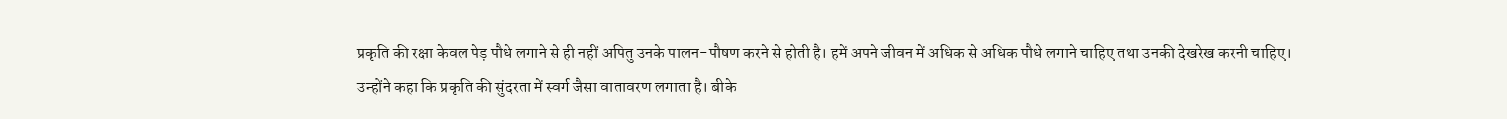प्रकृति की रक्षा केवल पेड़ पौधे लगाने से ही नहीं अपितु उनके पालन-पौषण करने से होती है। हमें अपने जीवन में अधिक से अधिक पौधे लगाने चाहिए तथा उनकी देखरेख करनी चाहिए।
उन्होंने कहा कि प्रकृति की सुंदरता में स्वर्ग जैसा वातावरण लगाता है। बीके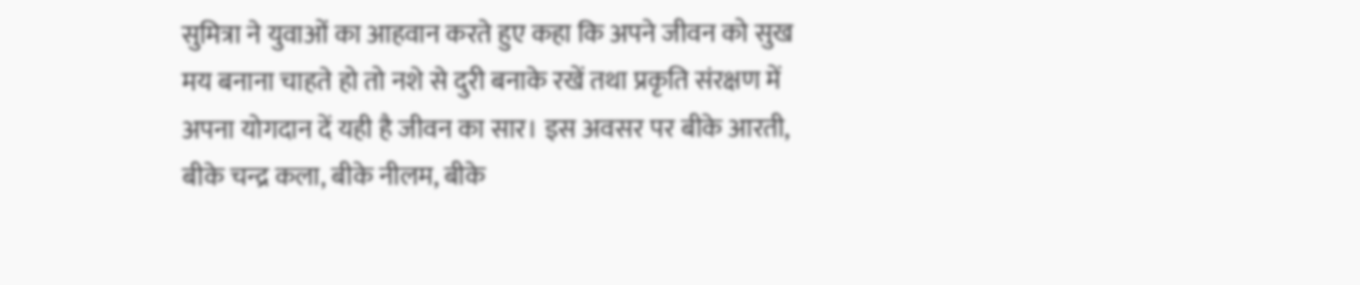सुमित्रा ने युवाओं का आहवान करते हुए कहा कि अपने जीवन को सुख मय बनाना चाहते हो तो नशे से दुरी बनाके रखें तथा प्रकृति संरक्षण में अपना योगदान दें यही है जीवन का सार। इस अवसर पर बीके आरती, बीके चन्द्र कला, बीके नीलम, बीके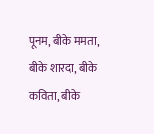पूनम, बीके ममता, बीके शारदा, बीके कविता, बीके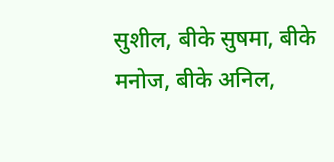सुशील, बीके सुषमा, बीके मनोज, बीके अनिल,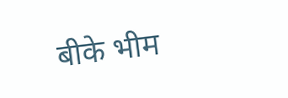बीके भीम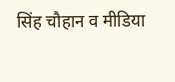सिंह चौहान व मीडिया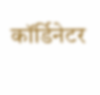कॉर्डिनेटर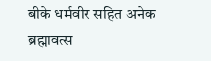बीके धर्मवीर सहित अनेक ब्रह्मावत्स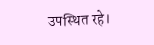उपस्थित रहे।